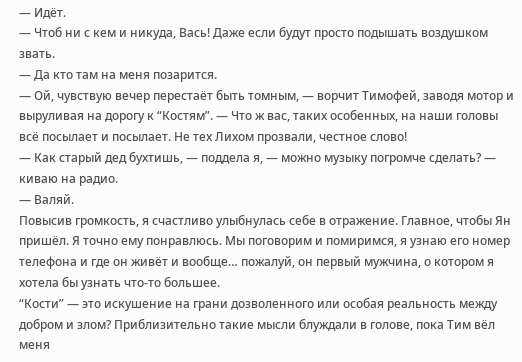— Идёт.
— Чтоб ни с кем и никуда, Вась! Даже если будут просто подышать воздушком звать.
— Да кто там на меня позарится.
— Ой, чувствую вечер перестаёт быть томным, — ворчит Тимофей, заводя мотор и выруливая на дорогу к “Костям”. — Что ж вас, таких особенных, на наши головы всё посылает и посылает. Не тех Лихом прозвали, честное слово!
— Как старый дед бухтишь, — поддела я, — можно музыку погромче сделать? — киваю на радио.
— Валяй.
Повысив громкость, я счастливо улыбнулась себе в отражение. Главное, чтобы Ян пришёл. Я точно ему понравлюсь. Мы поговорим и помиримся, я узнаю его номер телефона и где он живёт и вообще… пожалуй, он первый мужчина, о котором я хотела бы узнать что-то большее.
“Кости” — это искушение на грани дозволенного или особая реальность между добром и злом? Приблизительно такие мысли блуждали в голове, пока Тим вёл меня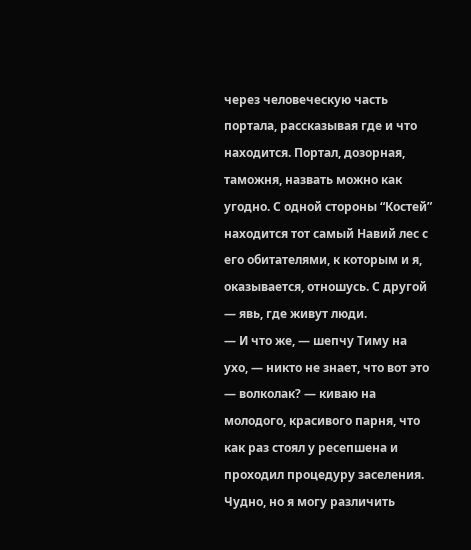через человеческую часть портала, рассказывая где и что находится. Портал, дозорная, таможня, назвать можно как угодно. С одной стороны “Костей” находится тот самый Навий лес с его обитателями, к которым и я, оказывается, отношусь. С другой — явь, где живут люди.
— И что же, — шепчу Тиму на ухо, — никто не знает, что вот это — волколак? — киваю на молодого, красивого парня, что как раз стоял у ресепшена и проходил процедуру заселения. Чудно, но я могу различить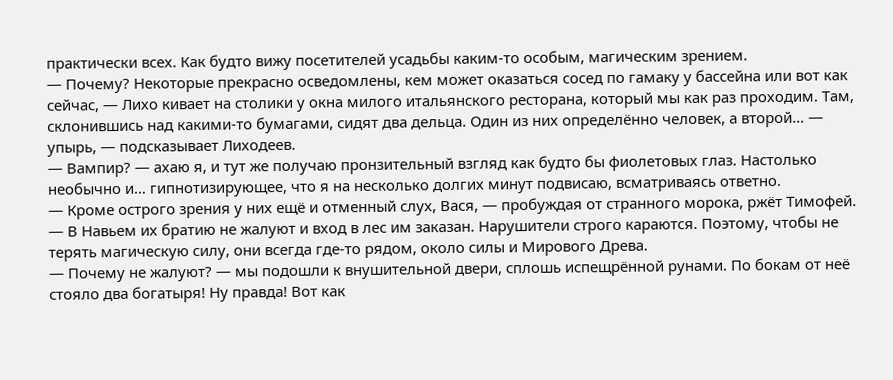практически всех. Как будто вижу посетителей усадьбы каким-то особым, магическим зрением.
— Почему? Некоторые прекрасно осведомлены, кем может оказаться сосед по гамаку у бассейна или вот как сейчас, — Лихо кивает на столики у окна милого итальянского ресторана, который мы как раз проходим. Там, склонившись над какими-то бумагами, сидят два дельца. Один из них определённо человек, а второй… — упырь, — подсказывает Лиходеев.
— Вампир? — ахаю я, и тут же получаю пронзительный взгляд как будто бы фиолетовых глаз. Настолько необычно и… гипнотизирующее, что я на несколько долгих минут подвисаю, всматриваясь ответно.
— Кроме острого зрения у них ещё и отменный слух, Вася, — пробуждая от странного морока, ржёт Тимофей. — В Навьем их братию не жалуют и вход в лес им заказан. Нарушители строго караются. Поэтому, чтобы не терять магическую силу, они всегда где-то рядом, около силы и Мирового Древа.
— Почему не жалуют? — мы подошли к внушительной двери, сплошь испещрённой рунами. По бокам от неё стояло два богатыря! Ну правда! Вот как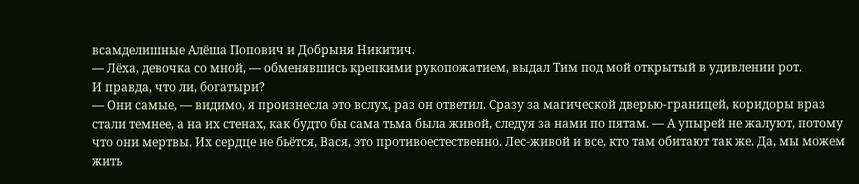всамделишные Алёша Попович и Добрыня Никитич.
— Лёха, девочка со мной, — обменявшись крепкими рукопожатием, выдал Тим под мой открытый в удивлении рот.
И правда, что ли, богатыри?
— Они самые, — видимо, я произнесла это вслух, раз он ответил. Сразу за магической дверью-границей, коридоры враз стали темнее, а на их стенах, как будто бы сама тьма была живой, следуя за нами по пятам. — А упырей не жалуют, потому что они мертвы. Их сердце не бьётся, Вася, это противоестественно. Лес-живой и все, кто там обитают так же. Да, мы можем жить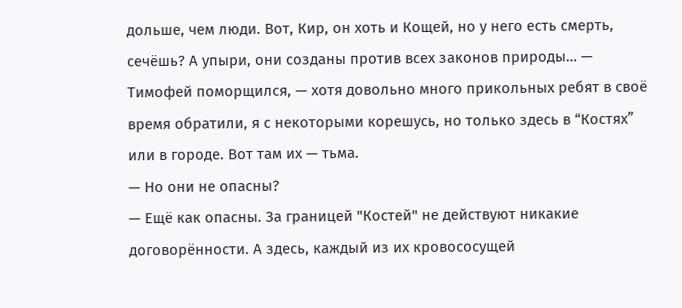дольше, чем люди. Вот, Кир, он хоть и Кощей, но у него есть смерть, сечёшь? А упыри, они созданы против всех законов природы… — Тимофей поморщился, — хотя довольно много прикольных ребят в своё время обратили, я с некоторыми корешусь, но только здесь в “Костях” или в городе. Вот там их — тьма.
— Но они не опасны?
— Ещё как опасны. За границей "Костей" не действуют никакие договорённости. А здесь, каждый из их кровососущей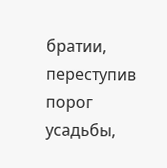братии, переступив порог усадьбы,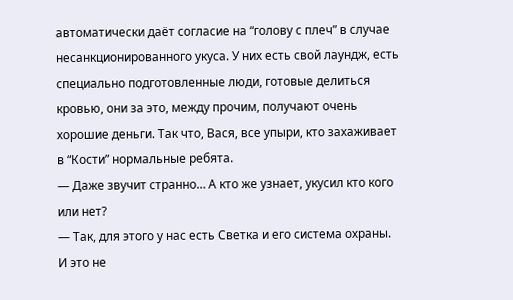автоматически даёт согласие на “голову с плеч” в случае несанкционированного укуса. У них есть свой лаундж, есть специально подготовленные люди, готовые делиться кровью, они за это, между прочим, получают очень хорошие деньги. Так что, Вася, все упыри, кто захаживает в “Кости” нормальные ребята.
— Даже звучит странно… А кто же узнает, укусил кто кого или нет?
— Так, для этого у нас есть Светка и его система охраны. И это не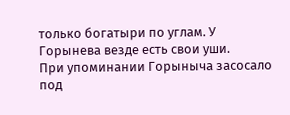только богатыри по углам. У Горынева везде есть свои уши.
При упоминании Горыныча засосало под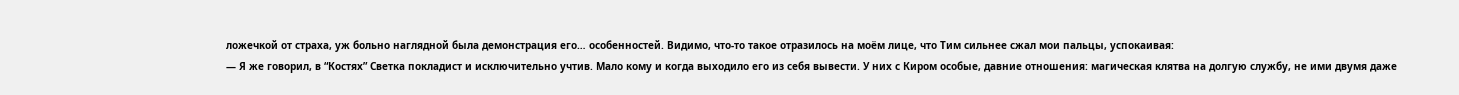ложечкой от страха, уж больно наглядной была демонстрация его… особенностей. Видимо, что-то такое отразилось на моём лице, что Тим сильнее сжал мои пальцы, успокаивая:
— Я же говорил, в “Костях” Светка покладист и исключительно учтив. Мало кому и когда выходило его из себя вывести. У них с Киром особые, давние отношения: магическая клятва на долгую службу, не ими двумя даже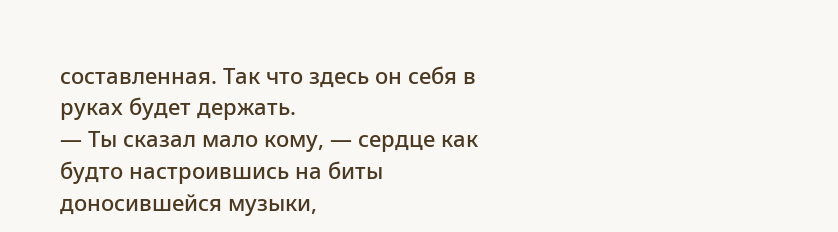составленная. Так что здесь он себя в руках будет держать.
— Ты сказал мало кому, — сердце как будто настроившись на биты доносившейся музыки,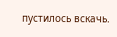пустилось вскачь.